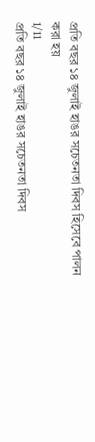প্রতি বছর ১৪ জুলাই হাঙর সচেতনতা দিবস হিসেবে পালন করা হয়
1/11
প্রতি বছর ১৪ জুলাই হাঙর সচেতনতা দিবস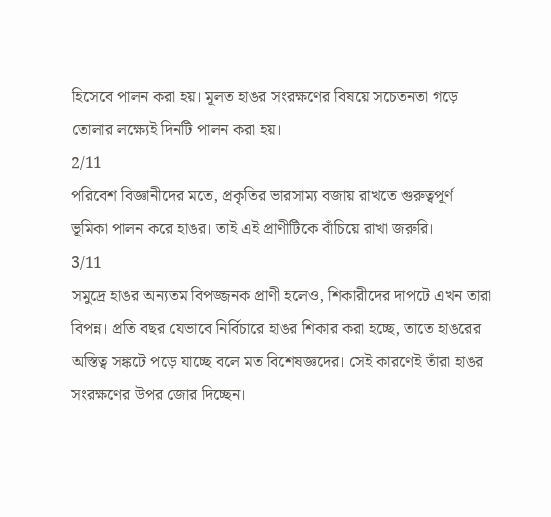হিসেবে পালন করা হয়। মূলত হাঙর সংরক্ষণের বিষয়ে সচেতনতা গড়ে তোলার লক্ষ্যেই দিনটি পালন করা হয়।
2/11
পরিবেশ বিজ্ঞানীদের মতে, প্রকৃতির ভারসাম্য বজায় রাখতে গুরুত্বপূর্ণ ভূমিকা পালন করে হাঙর। তাই এই প্রাণীটিকে বাঁচিয়ে রাখা জরুরি।
3/11
সমুদ্রে হাঙর অন্যতম বিপজ্জনক প্রাণী হলেও, শিকারীদের দাপটে এখন তারা বিপন্ন। প্রতি বছর যেভাবে নির্বিচারে হাঙর শিকার করা হচ্ছে, তাতে হাঙরের অস্তিত্ব সঙ্কটে পড়ে যাচ্ছে বলে মত বিশেষজ্ঞদের। সেই কারণেই তাঁরা হাঙর সংরক্ষণের উপর জোর দিচ্ছেন।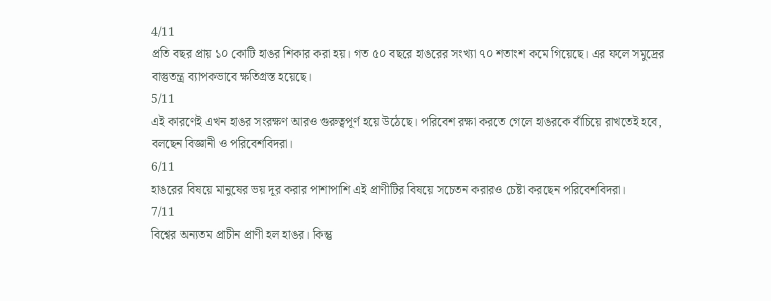4/11
প্রতি বছর প্রায় ১০ কোটি হাঙর শিকার করা হয়। গত ৫০ বছরে হাঙরের সংখ্যা ৭০ শতাংশ কমে গিয়েছে। এর ফলে সমুদ্রের বাস্তুতন্ত্র ব্যাপকভাবে ক্ষতিগ্রস্ত হয়েছে।
5/11
এই কারণেই এখন হাঙর সংরক্ষণ আরও গুরুত্বপূর্ণ হয়ে উঠেছে। পরিবেশ রক্ষা করতে গেলে হাঙরকে বাঁচিয়ে রাখতেই হবে, বলছেন বিজ্ঞানী ও পরিবেশবিদরা।
6/11
হাঙরের বিষয়ে মানুষের ভয় দূর করার পাশাপাশি এই প্রাণীটির বিষয়ে সচেতন করারও চেষ্টা করছেন পরিবেশবিদরা।
7/11
বিশ্বের অন্যতম প্রাচীন প্রাণী হল হাঙর। কিন্তু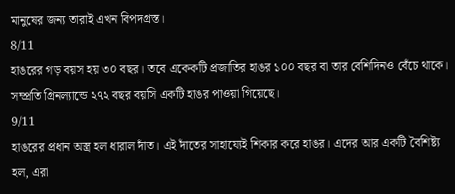মানুষের জন্য তারাই এখন বিপদগ্রস্ত।
8/11
হাঙরের গড় বয়স হয় ৩০ বছর। তবে একেকটি প্রজাতির হাঙর ১০০ বছর বা তার বেশিদিনও বেঁচে থাকে। সম্প্রতি গ্রিনল্যান্ডে ২৭২ বছর বয়সি একটি হাঙর পাওয়া গিয়েছে।
9/11
হাঙরের প্রধান অস্ত্র হল ধারাল দাঁত। এই দাঁতের সাহায্যেই শিকার করে হাঙর। এদের আর একটি বৈশিষ্ট্য হল, এরা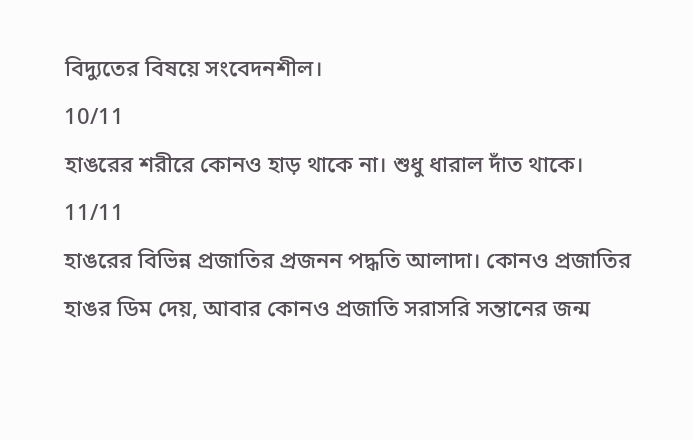বিদ্যুতের বিষয়ে সংবেদনশীল।
10/11
হাঙরের শরীরে কোনও হাড় থাকে না। শুধু ধারাল দাঁত থাকে।
11/11
হাঙরের বিভিন্ন প্রজাতির প্রজনন পদ্ধতি আলাদা। কোনও প্রজাতির হাঙর ডিম দেয়, আবার কোনও প্রজাতি সরাসরি সন্তানের জন্ম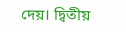দেয়। দ্বিতীয়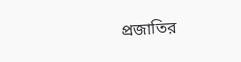প্রজাতির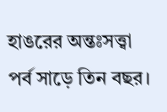হাঙরের অন্তঃসত্ত্বা পর্ব সাড়ে তিন বছর।